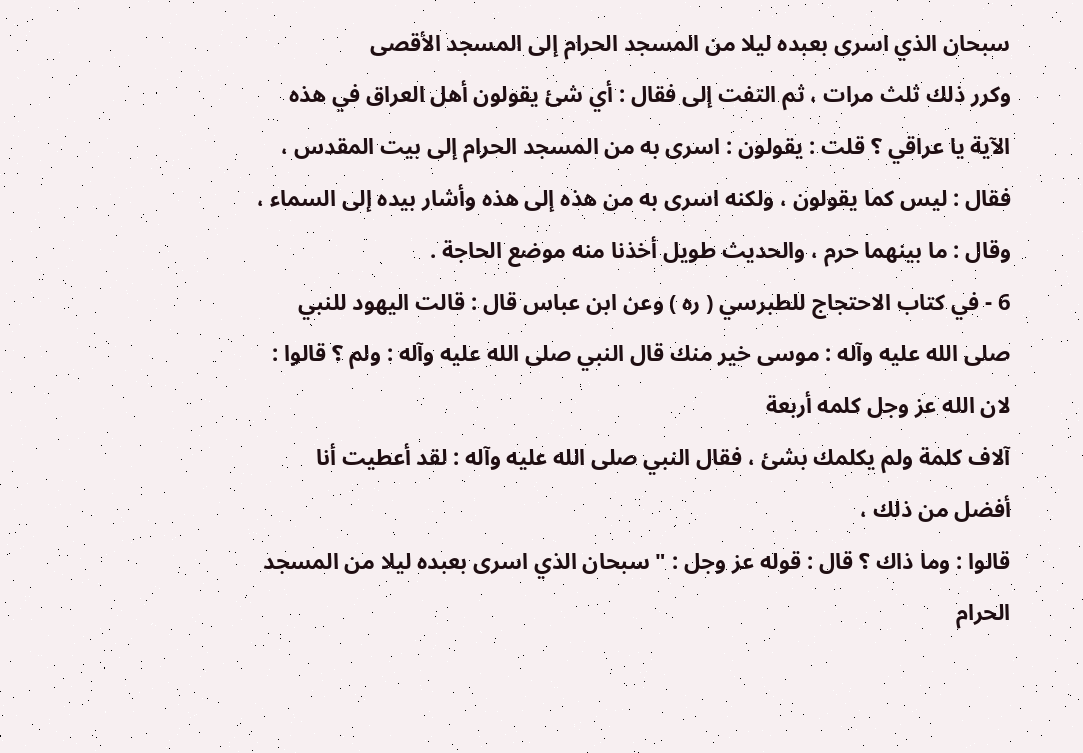سبحان الذي اسرى بعبده ليلا من المسجد الحرام إلى المسجد الأقصى
وكرر ذلك ثلث مرات ، ثم التفت إلى فقال : أي شئ يقولون أهل العراق في هذه
الآية يا عراقي ؟ قلت : يقولون : اسرى به من المسجد الحرام إلى بيت المقدس ،
فقال : ليس كما يقولون ، ولكنه اسرى به من هذه إلى هذه وأشار بيده إلى السماء ،
وقال : ما بينهما حرم ، والحديث طويل أخذنا منه موضع الحاجة .
6 - في كتاب الاحتجاج للطبرسي ( ره ) وعن ابن عباس قال : قالت اليهود للنبي
صلى الله عليه وآله : موسى خير منك قال النبي صلى الله عليه وآله : ولم ؟ قالوا : لان الله عز وجل كلمه أربعة
آلاف كلمة ولم يكلمك بشئ ، فقال النبي صلى الله عليه وآله : لقد أعطيت أنا أفضل من ذلك ،
قالوا : وما ذاك ؟ قال : قوله عز وجل : " سبحان الذي اسرى بعبده ليلا من المسجد
الحرام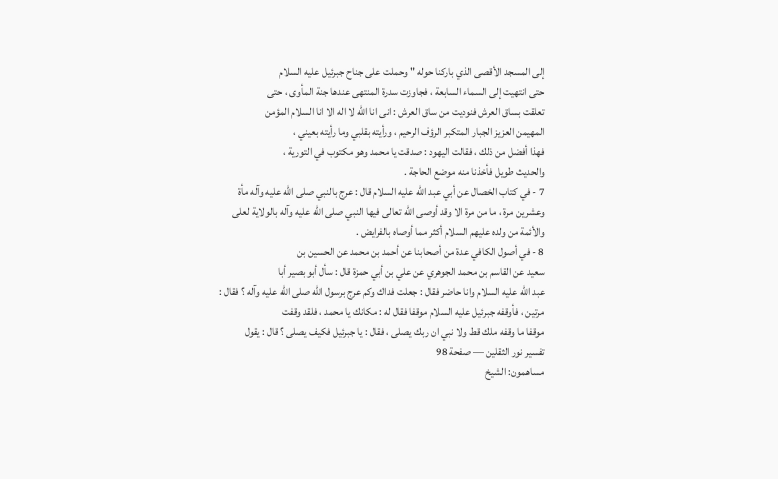إلى المسجد الأقصى الذي باركنا حوله " وحملت على جناح جبرئيل عليه السلام
حتى انتهيت إلى السماء السابعة ، فجاوزت سدرة المنتهى عندها جنة المأوى ، حتى
تعلقت بساق العرش فنوديت من ساق العرش : انى انا الله لا اله الا انا السلام المؤمن
المهيمن العزيز الجبار المتكبر الرؤف الرحيم ، ورأيته بقلبي وما رأيته بعيني ،
فهذا أفضل من ذلك ، فقالت اليهود : صدقت يا محمد وهو مكتوب في التورية ،
والحديث طويل فأخذنا منه موضع الحاجة .
7 - في كتاب الخصال عن أبي عبد الله عليه السلام قال : عرج بالنبي صلى الله عليه وآله مأة
وعشرين مرة ، ما من مرة الا وقد أوصى الله تعالى فيها النبي صلى الله عليه وآله بالولاية لعلى
والأئمة من ولده عليهم السلام أكثر مما أوصاه بالفرايض .
8 - في أصول الكافي عدة من أصحابنا عن أحمد بن محمد عن الحسين بن
سعيد عن القاسم بن محمد الجوهري عن علي بن أبي حمزة قال : سأل أبو بصير أبا
عبد الله عليه السلام وانا حاضر فقال : جعلت فداك وكم عرج برسول الله صلى الله عليه وآله ؟ فقال :
مرتين ، فأوقفه جبرئيل عليه السلام موقفا فقال له : مكانك يا محمد ، فلقد وقفت
موقفا ما وقفه ملك قط ولا نبي ان ربك يصلى ، فقال : يا جبرئيل فكيف يصلى ؟ قال : يقول
تفسير نور الثقلين — صفحة 98
مساهمون: الشيخ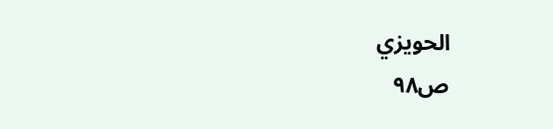الحويزي
ص٩٨